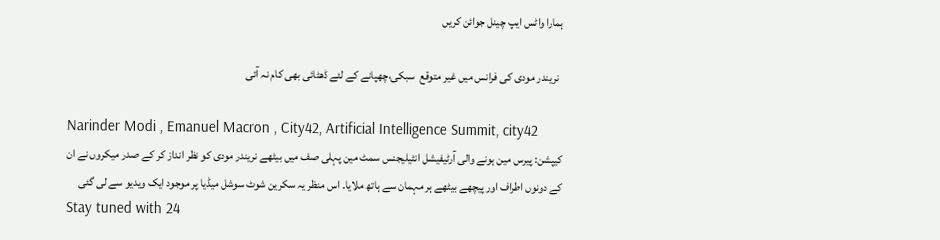ہمارا واٹس ایپ چینل جوائن کریں

  نریندر مودی کی فرانس میں غیر متوقع  سبکی،چھپانے کے لئے ڈھٹائی بھی کام نہ آئی

Narinder Modi , Emanuel Macron , City42, Artificial Intelligence Summit, city42
کیپشن: پیرس مین ہونے والی آرٹیفیشل انٹیلیجنس سمٹ مین پہلی صف میں بیٹھے نریندر مودی کو نظر انداز کر کے صدر میکروں نے ان کے دونوں اطراف اور پیچھے بیٹھے ہر مہمان سے ہاتھ ملایا۔ اس منظر یہ سکرین شوٹ سوشل میڈیا پر موجود ایک ویدیو سے لی گئی
Stay tuned with 24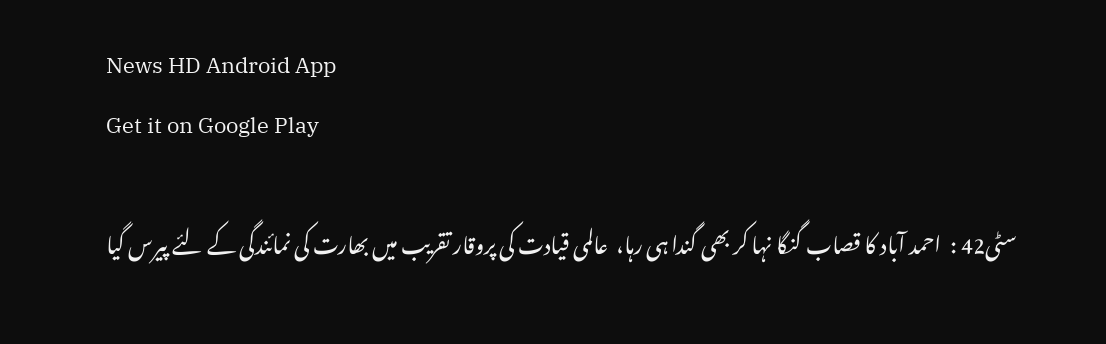News HD Android App
Get it on Google Play

سٹی42 :  احمد آباد کا قصاب گنگا نہا کر بھی گندا ہی رہا،  عالمی قیادت کی پروقار تقریب میں بھارت کی نمائندگی کے لئے پیرس گیا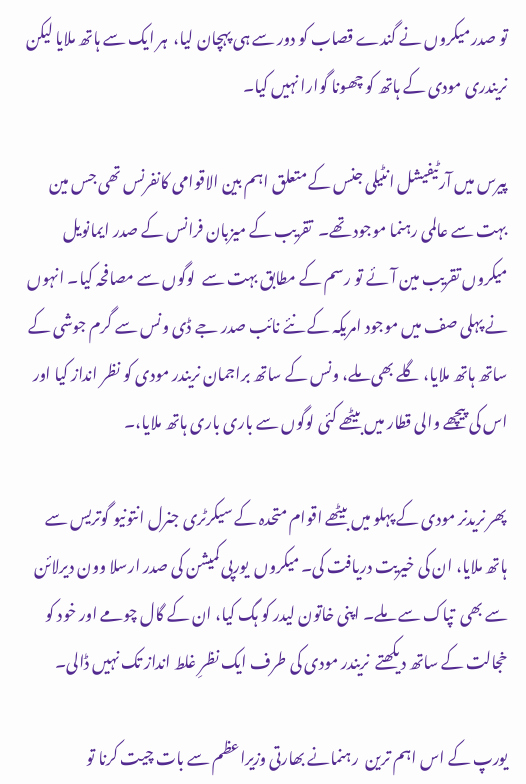تو صدر میکروں نے گندے قصاب کو دور سے ہی پہچان لیا،  ہر ایک سے ہاتھ ملایا لیکن نریندری مودی کے ہاتھ کو چھونا گوارا نہیں کیا۔

پیرس میں آرٹیفیشل انٹیلی جنس کے متعلق اہم بین الاقوامی کانفرنس تھی جس مین بہت سے عالمی رہنما موجود تھے۔  تقریب کے میزبان فرانس کے صدر ایمانویل میکروں تقریب مین آئے تو رسم کے مطابق بہت سے  لوگوں سے مصافحہ کیا۔ انہوں نے پہلی صف میں موجود امریکہ کے نئے نائب صدر جے ڈی ونس سے گرم جوشی کے ساتھ ہاتھ ملایا، گلے بھی ملے، ونس کے ساتھ براجمان نریندر مودی کو نظر انداز کیا اور اس کی پیچھے والی قطار میں بیٹھے کئی لوگوں سے باری باری ہاتھ ملایا،۔

پھر نریدنر مودی کے پہلو میں بیٹھے اقوام متحدہ کے سیکرٹری جنرل انتونیو گوتریس سے  ہاتھ ملایا، ان کی خیریت دریافت کی۔ میکروں  یورپی کمیشن کی صدر ارسلا وون دیرلائن سے بھی  تپاک سے ملے۔ اپنی خاتون لیدر کو ہگ کیا، ان کے گال چومے اور خود کو خجالت کے ساتھ دیکھتے  نریندر مودی کی طرف ایک نظرِ غلط انداز تک نہیں ڈالی۔

یورپ کے اس اہم ترین  رہنمانے بھارتی وزیراعظم سے بات چیت کرنا تو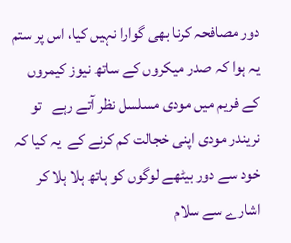دور مصافحہ کرنا بھی گوارا نہیں کیا، اس پر ستم یہ ہوا کہ صدر میکروں کے ساتھ نیوز کیمروں کے فریم میں مودی مسلسل نظر آتے رہے   تو نریندر مودی اپنی خجالت کم کرنے کے  یہ کیا کہ خود سے دور بیٹھے لوگوں کو ہاتھ ہلا ہلا کر اشارے سے سلام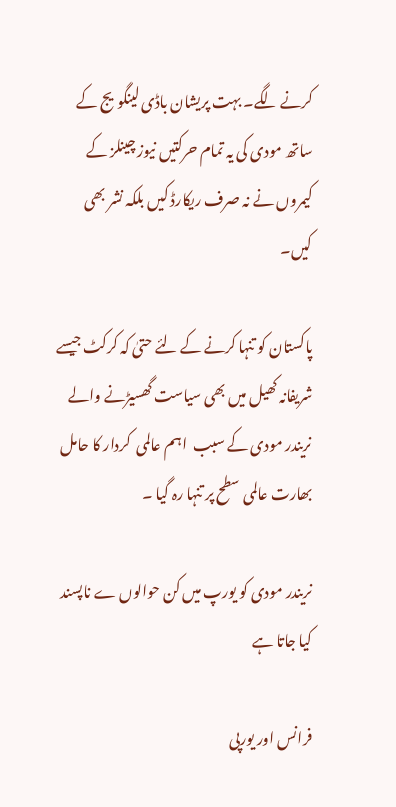کرنے لگے۔ بہت پریشان باڈی لینگویج کے ساتھ مودی کی یہ تمام حرکتیں نیوز چینلز کے کیمروں نے نہ صرف ریکارڈ کیں بلکہ نشر بھی کیں۔

پاکستان کو تنہا کرنے کے لئے حتیٰ کہ کرکٹ جیسے شریفانہ کھیل میں بھی سیاست گھسیڑنے والے نریندر مودی کے سبب  اہم عالمی  کردار کا حامل  بھارت عالمی سطح پر تنہا رہ گیا ۔

نریندر مودی کو یورپ میں کن حوالوں ے ناپسند کیا جاتا ہے

فرانس اور یورپی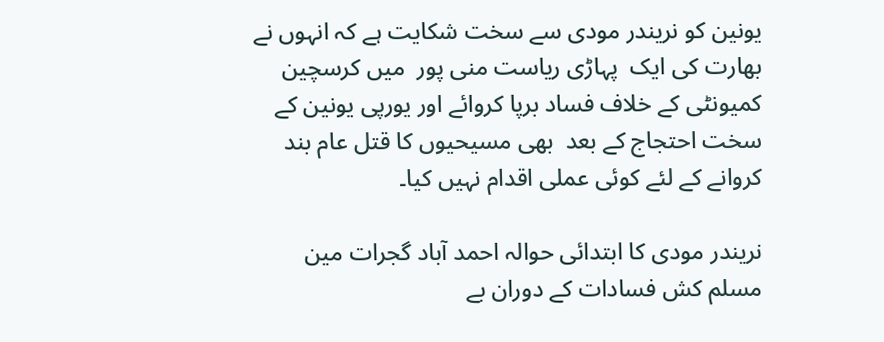یونین کو نریندر مودی سے سخت شکایت ہے کہ انہوں نے بھارت کی ایک  پہاڑی ریاست منی پور  میں کرسچین کمیونٹی کے خلاف فساد برپا کروائے اور یورپی یونین کے سخت احتجاج کے بعد  بھی مسیحیوں کا قتل عام بند کروانے کے لئے کوئی عملی اقدام نہیں کیا۔

نریندر مودی کا ابتدائی حوالہ احمد آباد گجرات مین مسلم کش فسادات کے دوران بے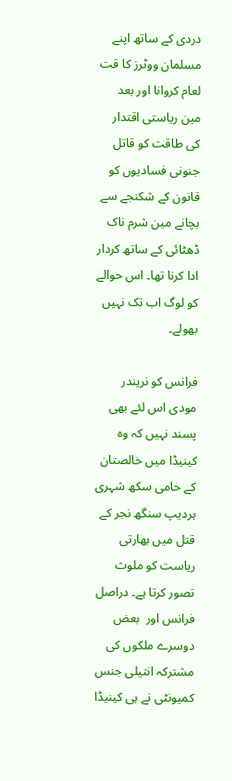دردی کے ساتھ اپنے مسلمان ووٹرز کا قت لعام کروانا اور بعد مین ریاستی اقتدار کی طاقت کو قاتل جنونی فسادیوں کو قانون کے شکنجے سے بچانے مین شرم ناک ڈھٹائی کے ساتھ کردار ادا کرنا تھا۔ اس حوالے کو لوگ اب تک نہیں بھولے۔

فرانس کو نریندر مودی اس لئے بھی پسند نہیں کہ وہ کینیڈا میں خالصتان کے حامی سکھ شہری  ہردیپ سنگھ نجر کے قتل میں بھارتی ریاست کو ملوث تصور کرتا ہے۔ دراصل فرانس اور  بعض دوسرے ملکوں کی مشترکہ انتیلی جنس کمیونٹی نے ہی کینیڈا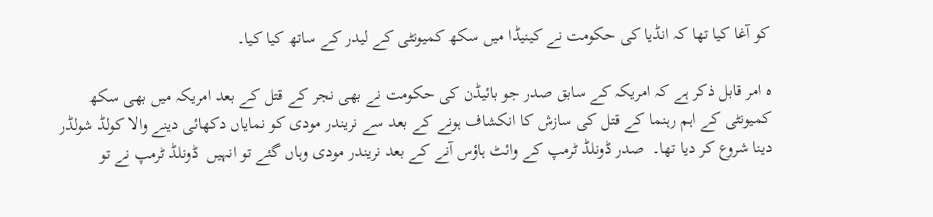کو آغا کیا تھا کہ انڈیا کی حکومت نے کینیڈا میں سکھ کمیونٹی کے لیدر کے ساتھ کیا کیا۔

ہ امر قابل ذکر ہے کہ امریکہ کے سابق صدر جو بائیڈن کی حکومت نے بھی نجر کے قتل کے بعد امریکہ میں بھی سکھ کمیونٹی کے اہم رہنما کے قتل کی سازش کا انکشاف ہونے کے بعد سے نریندر مودی کو نمایاں دکھائی دینے والا کولڈ شولڈر دینا شروع کر دیا تھا۔  صدر ڈونلڈ ٹرمپ کے وائٹ ہاؤس آنے کے بعد نریندر مودی وہاں گئے تو انہیں  ڈونلڈ ٹرمپ نے تو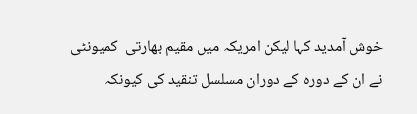خوش آمدید کہا لیکن امریکہ میں مقیم بھارتی  کمیونٹی نے ان کے دورہ کے دوران مسلسل تنقید کی کیونکہ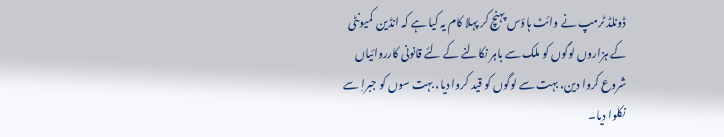ڈونلڈ ٹرمپ نے وائٹ ہاؤس پہنچ کر پہلا کام یہ کیا ہے کہ انڈین  کمیونٹی کے ہزاروں لوگوں کو ملک سے باہر نکالنے کے لئے قانونی کارروائیاں  شروع کروا دین، بہت سے لوگوں کو قید کروا دیا، بہت سوں کو جبراِ سے نکلوا دیا۔